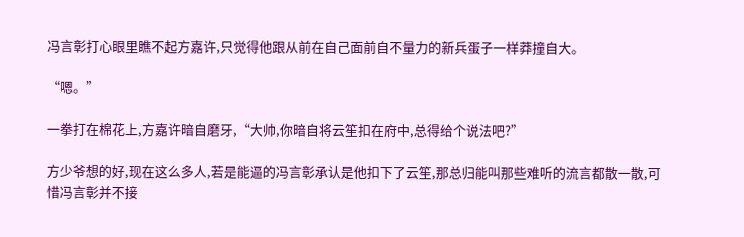冯言彰打心眼里瞧不起方嘉许,只觉得他跟从前在自己面前自不量力的新兵蛋子一样莽撞自大。

“嗯。”

一拳打在棉花上,方嘉许暗自磨牙,“大帅,你暗自将云笙扣在府中,总得给个说法吧?”

方少爷想的好,现在这么多人,若是能逼的冯言彰承认是他扣下了云笙,那总归能叫那些难听的流言都散一散,可惜冯言彰并不接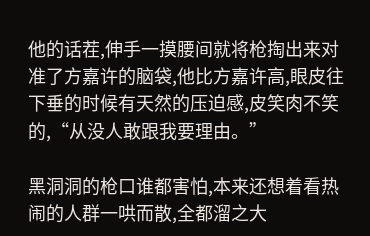他的话茬,伸手一摸腰间就将枪掏出来对准了方嘉许的脑袋,他比方嘉许高,眼皮往下垂的时候有天然的压迫感,皮笑肉不笑的,“从没人敢跟我要理由。”

黑洞洞的枪口谁都害怕,本来还想着看热闹的人群一哄而散,全都溜之大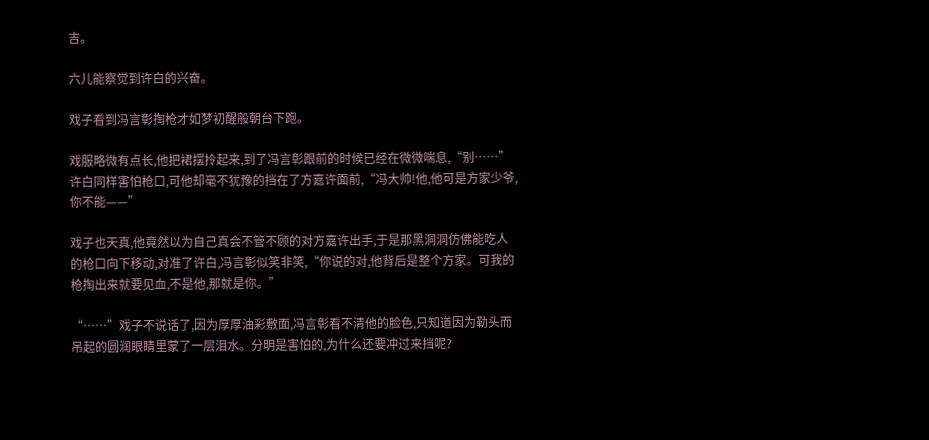吉。

六儿能察觉到许白的兴奋。

戏子看到冯言彰掏枪才如梦初醒般朝台下跑。

戏服略微有点长,他把裙摆拎起来,到了冯言彰跟前的时候已经在微微喘息,“别……”许白同样害怕枪口,可他却毫不犹豫的挡在了方嘉许面前,“冯大帅!他,他可是方家少爷,你不能——”

戏子也天真,他竟然以为自己真会不管不顾的对方嘉许出手,于是那黑洞洞仿佛能吃人的枪口向下移动,对准了许白,冯言彰似笑非笑,“你说的对,他背后是整个方家。可我的枪掏出来就要见血,不是他,那就是你。”

“……”戏子不说话了,因为厚厚油彩敷面,冯言彰看不清他的脸色,只知道因为勒头而吊起的圆润眼睛里蒙了一层泪水。分明是害怕的,为什么还要冲过来挡呢?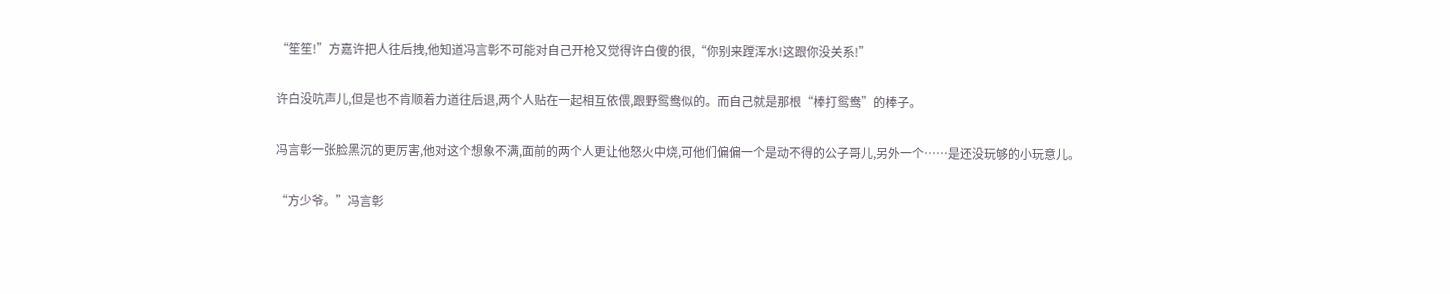“笙笙!”方嘉许把人往后拽,他知道冯言彰不可能对自己开枪又觉得许白傻的很,“你别来蹚浑水!这跟你没关系!”

许白没吭声儿,但是也不肯顺着力道往后退,两个人贴在一起相互依偎,跟野鸳鸯似的。而自己就是那根“棒打鸳鸯”的棒子。

冯言彰一张脸黑沉的更厉害,他对这个想象不满,面前的两个人更让他怒火中烧,可他们偏偏一个是动不得的公子哥儿,另外一个……是还没玩够的小玩意儿。

“方少爷。”冯言彰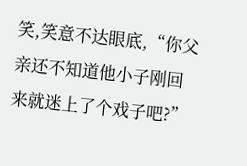笑,笑意不达眼底,“你父亲还不知道他小子刚回来就迷上了个戏子吧?”